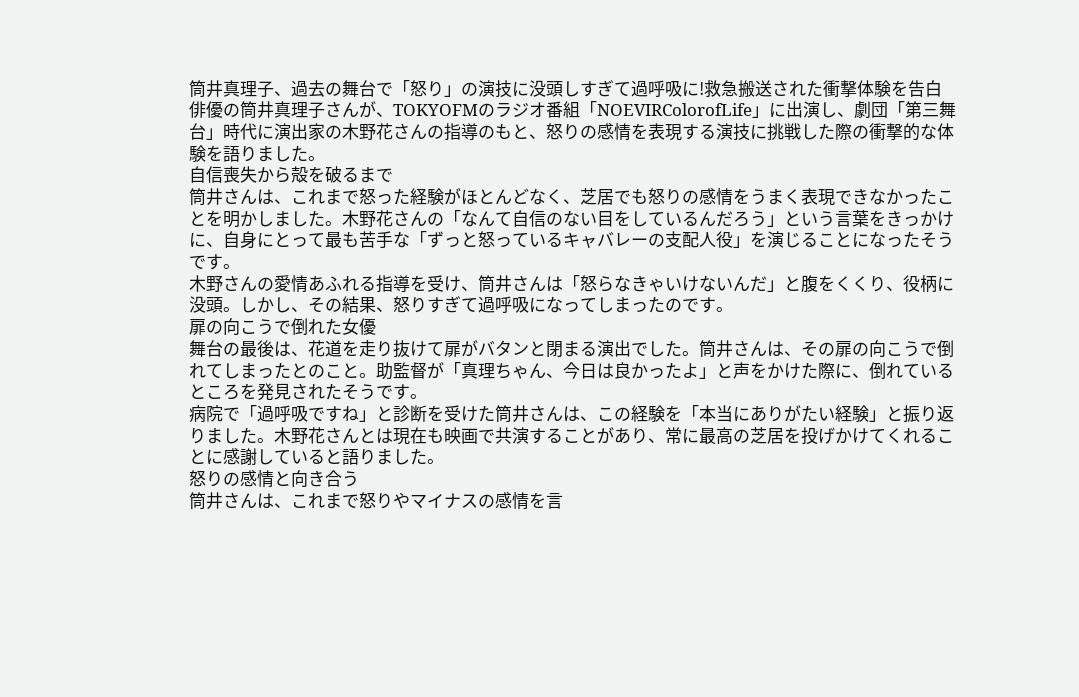筒井真理子、過去の舞台で「怒り」の演技に没頭しすぎて過呼吸に!救急搬送された衝撃体験を告白
俳優の筒井真理子さんが、TOKYOFMのラジオ番組「NOEVIRColorofLife」に出演し、劇団「第三舞台」時代に演出家の木野花さんの指導のもと、怒りの感情を表現する演技に挑戦した際の衝撃的な体験を語りました。
自信喪失から殻を破るまで
筒井さんは、これまで怒った経験がほとんどなく、芝居でも怒りの感情をうまく表現できなかったことを明かしました。木野花さんの「なんて自信のない目をしているんだろう」という言葉をきっかけに、自身にとって最も苦手な「ずっと怒っているキャバレーの支配人役」を演じることになったそうです。
木野さんの愛情あふれる指導を受け、筒井さんは「怒らなきゃいけないんだ」と腹をくくり、役柄に没頭。しかし、その結果、怒りすぎて過呼吸になってしまったのです。
扉の向こうで倒れた女優
舞台の最後は、花道を走り抜けて扉がバタンと閉まる演出でした。筒井さんは、その扉の向こうで倒れてしまったとのこと。助監督が「真理ちゃん、今日は良かったよ」と声をかけた際に、倒れているところを発見されたそうです。
病院で「過呼吸ですね」と診断を受けた筒井さんは、この経験を「本当にありがたい経験」と振り返りました。木野花さんとは現在も映画で共演することがあり、常に最高の芝居を投げかけてくれることに感謝していると語りました。
怒りの感情と向き合う
筒井さんは、これまで怒りやマイナスの感情を言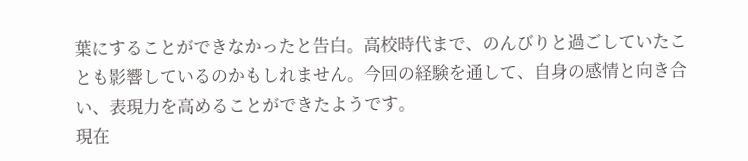葉にすることができなかったと告白。高校時代まで、のんびりと過ごしていたことも影響しているのかもしれません。今回の経験を通して、自身の感情と向き合い、表現力を高めることができたようです。
現在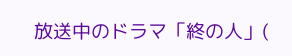放送中のドラマ「終の人」(